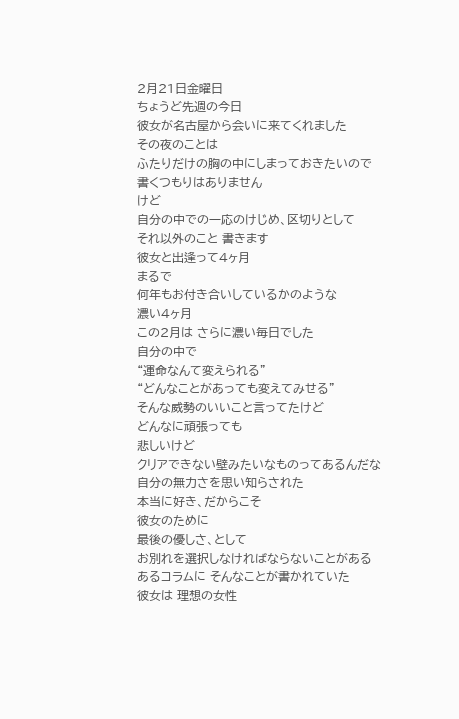2月21日金曜日
ちょうど先週の今日
彼女が名古屋から会いに来てくれました
その夜のことは
ふたりだけの胸の中にしまっておきたいので
書くつもりはありません
けど
自分の中での一応のけじめ、区切りとして
それ以外のこと 書きます
彼女と出逢って4ヶ月
まるで
何年もお付き合いしているかのような
濃い4ヶ月
この2月は さらに濃い毎日でした
自分の中で
“運命なんて変えられる”
“どんなことがあっても変えてみせる”
そんな威勢のいいこと言ってたけど
どんなに頑張っても
悲しいけど
クリアできない壁みたいなものってあるんだな
自分の無力さを思い知らされた
本当に好き、だからこそ
彼女のために
最後の優しさ、として
お別れを選択しなければならないことがある
あるコラムに そんなことが書かれていた
彼女は 理想の女性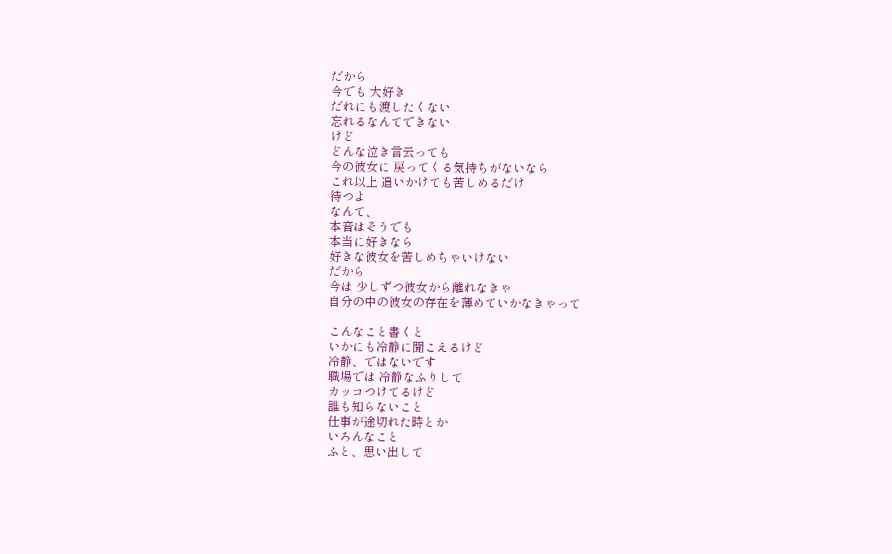だから
今でも 大好き
だれにも渡したくない
忘れるなんてできない
けど
どんな泣き言云っても
今の彼女に 戻ってくる気持ちがないなら
これ以上 追いかけても苦しめるだけ
待つよ
なんて、
本音はそうでも
本当に好きなら
好きな彼女を苦しめちゃいけない
だから
今は 少しずつ彼女から離れなきゃ
自分の中の彼女の存在を薄めていかなきゃって

こんなこと書くと
いかにも冷静に聞こえるけど
冷静、ではないです
職場では 冷静なふりして
カッコつけてるけど
誰も知らないこと
仕事が途切れた時とか
いろんなこと
ふと、思い出して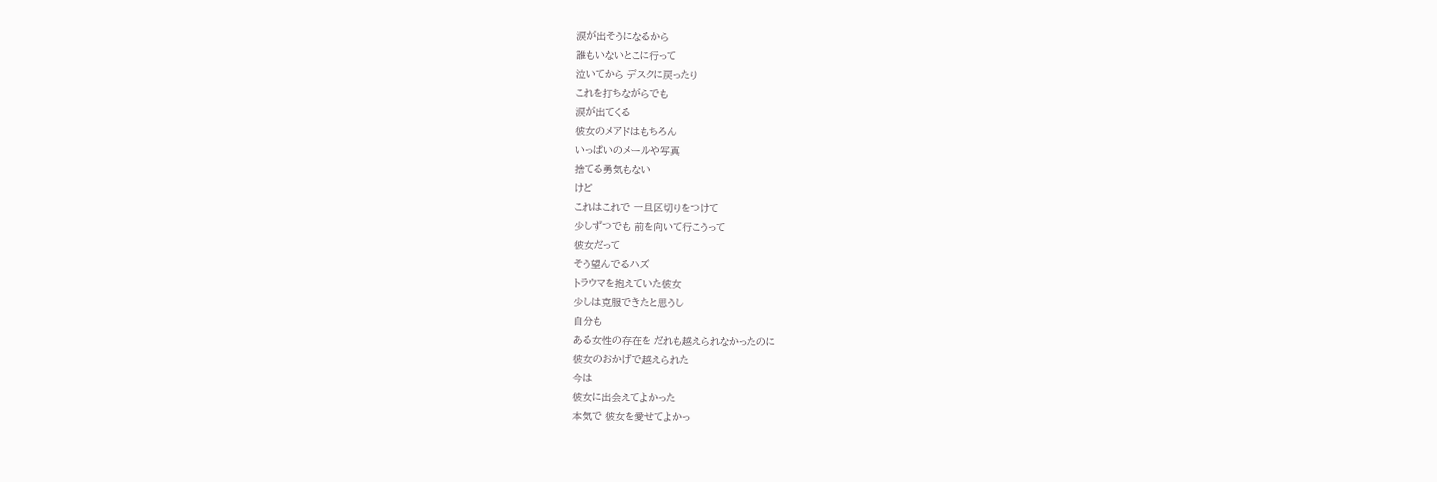涙が出そうになるから
誰もいないとこに行って
泣いてから デスクに戻ったり
これを打ちながらでも
涙が出てくる
彼女のメアドはもちろん
いっぱいのメールや写真
捨てる勇気もない
けど
これはこれで 一旦区切りをつけて
少しずつでも 前を向いて行こうって
彼女だって
そう望んでるハズ
トラウマを抱えていた彼女
少しは克服できたと思うし
自分も
ある女性の存在を だれも越えられなかったのに
彼女のおかげで越えられた
今は
彼女に出会えてよかった
本気で 彼女を愛せてよかっ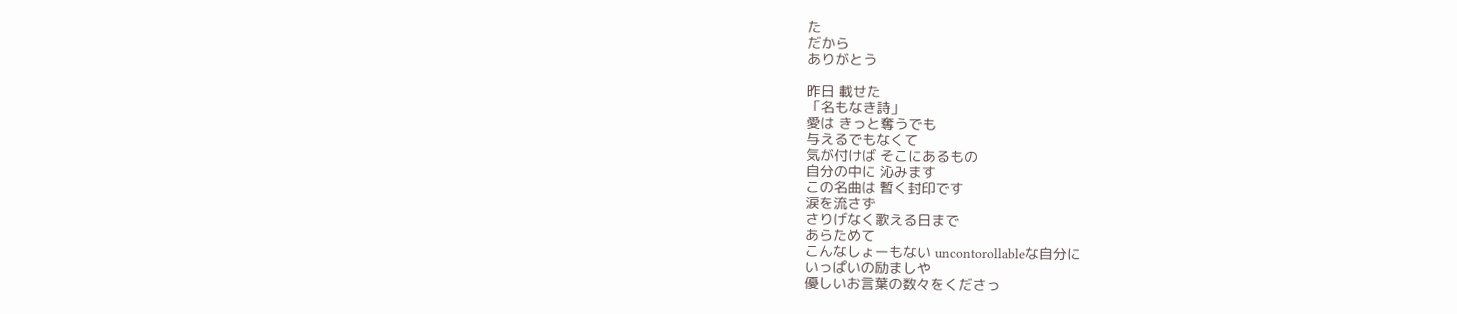た
だから
ありがとう

昨日 載せた
「名もなき詩」
愛は きっと奪うでも
与えるでもなくて
気が付けば そこにあるもの
自分の中に 沁みます
この名曲は 暫く封印です
涙を流さず
さりげなく歌える日まで
あらためて
こんなしょーもない uncontorollableな自分に
いっぱいの励ましや
優しいお言葉の数々をくださっ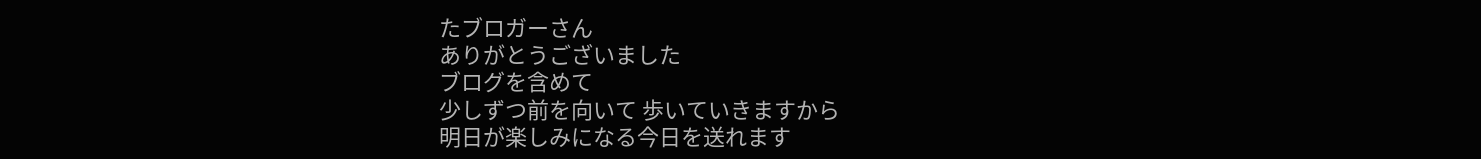たブロガーさん
ありがとうございました
ブログを含めて
少しずつ前を向いて 歩いていきますから
明日が楽しみになる今日を送れます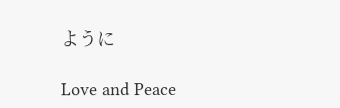ように

Love and Peace